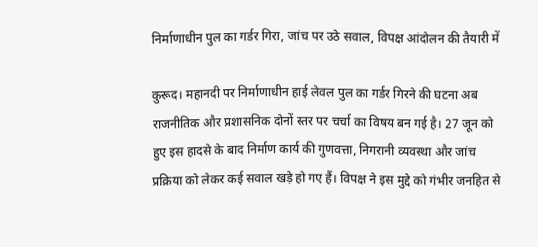निर्माणाधीन पुल का गर्डर गिरा, जांच पर उठे सवाल, विपक्ष आंदोलन की तैयारी में

कुरूद। महानदी पर निर्माणाधीन हाई लेवल पुल का गर्डर गिरने की घटना अब राजनीतिक और प्रशासनिक दोनों स्तर पर चर्चा का विषय बन गई है। 27 जून को हुए इस हादसे के बाद निर्माण कार्य की गुणवत्ता, निगरानी व्यवस्था और जांच प्रक्रिया को लेकर कई सवाल खड़े हो गए हैं। विपक्ष ने इस मुद्दे को गंभीर जनहित से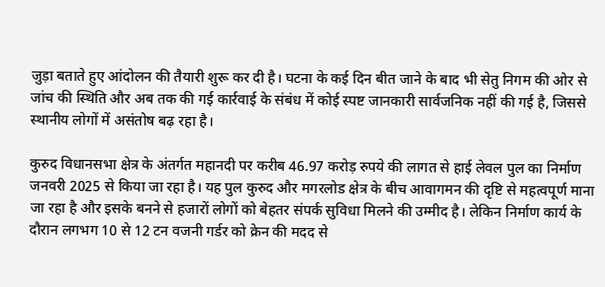जुड़ा बताते हुए आंदोलन की तैयारी शुरू कर दी है। घटना के कई दिन बीत जाने के बाद भी सेतु निगम की ओर से जांच की स्थिति और अब तक की गई कार्रवाई के संबंध में कोई स्पष्ट जानकारी सार्वजनिक नहीं की गई है, जिससे स्थानीय लोगों में असंतोष बढ़ रहा है।

कुरुद विधानसभा क्षेत्र के अंतर्गत महानदी पर करीब 46.97 करोड़ रुपये की लागत से हाई लेवल पुल का निर्माण जनवरी 2025 से किया जा रहा है। यह पुल कुरुद और मगरलोड क्षेत्र के बीच आवागमन की दृष्टि से महत्वपूर्ण माना जा रहा है और इसके बनने से हजारों लोगों को बेहतर संपर्क सुविधा मिलने की उम्मीद है। लेकिन निर्माण कार्य के दौरान लगभग 10 से 12 टन वजनी गर्डर को क्रेन की मदद से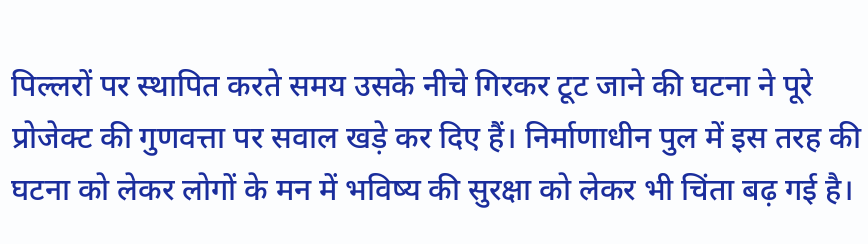पिल्लरों पर स्थापित करते समय उसके नीचे गिरकर टूट जाने की घटना ने पूरे प्रोजेक्ट की गुणवत्ता पर सवाल खड़े कर दिए हैं। निर्माणाधीन पुल में इस तरह की घटना को लेकर लोगों के मन में भविष्य की सुरक्षा को लेकर भी चिंता बढ़ गई है।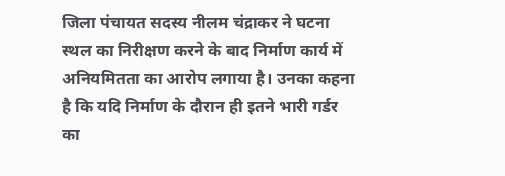जिला पंचायत सदस्य नीलम चंद्राकर ने घटना स्थल का निरीक्षण करने के बाद निर्माण कार्य में अनियमितता का आरोप लगाया है। उनका कहना है कि यदि निर्माण के दौरान ही इतने भारी गर्डर का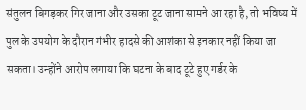संतुलन बिगड़कर गिर जाना और उसका टूट जाना सामने आ रहा है, तो भविष्य में पुल के उपयोग के दौरान गंभीर हादसे की आशंका से इनकार नहीं किया जा सकता। उन्होंने आरोप लगाया कि घटना के बाद टूटे हुए गर्डर के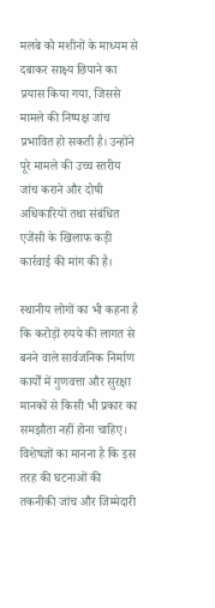मलबे को मशीनों के माध्यम से दबाकर साक्ष्य छिपाने का प्रयास किया गया, जिससे मामले की निष्पक्ष जांच प्रभावित हो सकती है। उन्होंने पूरे मामले की उच्च स्तरीय जांच कराने और दोषी अधिकारियों तथा संबंधित एजेंसी के खिलाफ कड़ी कार्रवाई की मांग की है।

स्थानीय लोगों का भी कहना है कि करोड़ों रुपये की लागत से बनने वाले सार्वजनिक निर्माण कार्यों में गुणवत्ता और सुरक्षा मानकों से किसी भी प्रकार का समझौता नहीं होना चाहिए। विशेषज्ञों का मानना है कि इस तरह की घटनाओं की तकनीकी जांच और जिम्मेदारी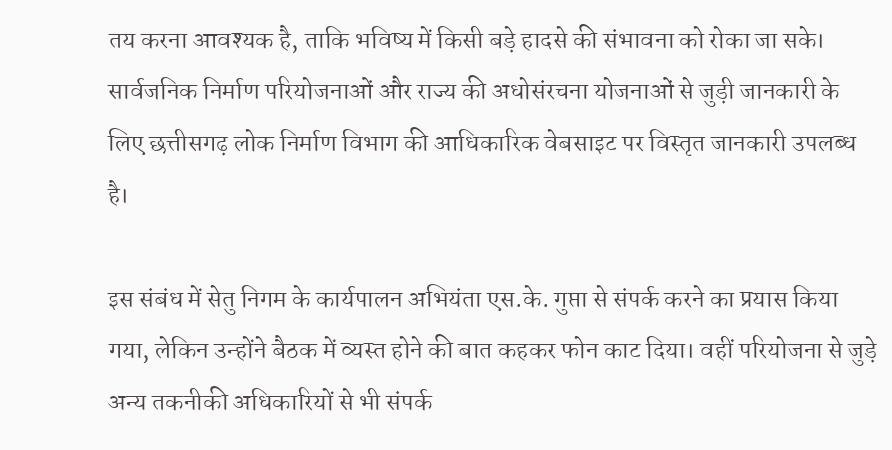तय करना आवश्यक है, ताकि भविष्य में किसी बड़े हादसे की संभावना को रोका जा सके। सार्वजनिक निर्माण परियोजनाओं और राज्य की अधोसंरचना योजनाओं से जुड़ी जानकारी के लिए छत्तीसगढ़ लोक निर्माण विभाग की आधिकारिक वेबसाइट पर विस्तृत जानकारी उपलब्ध है।

इस संबंध में सेतु निगम के कार्यपालन अभियंता एस.के. गुप्ता से संपर्क करने का प्रयास किया गया, लेकिन उन्होंने बैठक में व्यस्त होने की बात कहकर फोन काट दिया। वहीं परियोजना से जुड़े अन्य तकनीकी अधिकारियों से भी संपर्क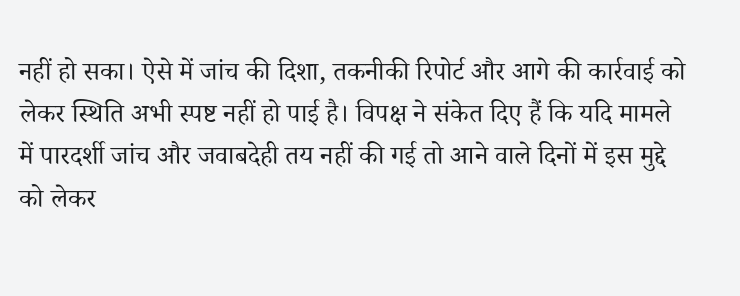नहीं हो सका। ऐसे में जांच की दिशा, तकनीकी रिपोर्ट और आगे की कार्रवाई को लेकर स्थिति अभी स्पष्ट नहीं हो पाई है। विपक्ष ने संकेत दिए हैं कि यदि मामले में पारदर्शी जांच और जवाबदेही तय नहीं की गई तो आने वाले दिनों में इस मुद्दे को लेकर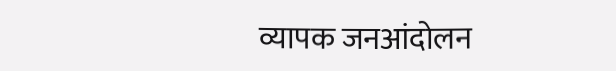व्यापक जनआंदोलन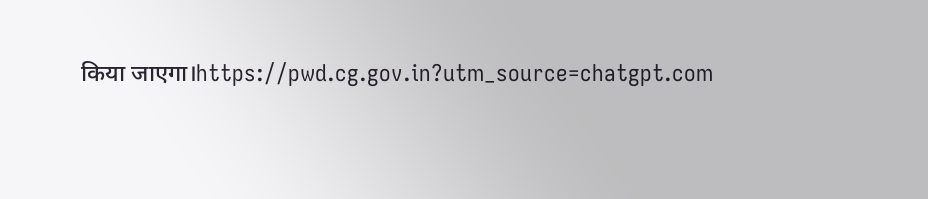किया जाएगा।https://pwd.cg.gov.in?utm_source=chatgpt.com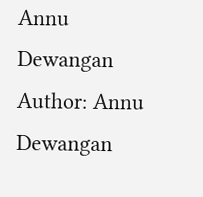Annu Dewangan
Author: Annu Dewangan